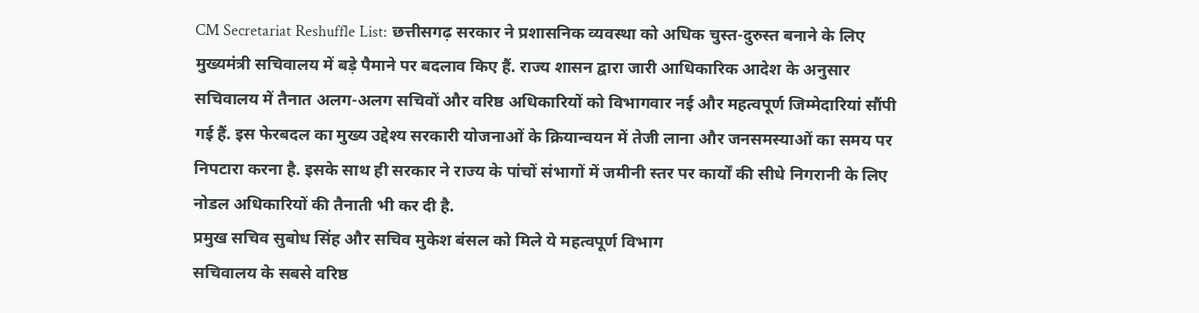CM Secretariat Reshuffle List: छत्तीसगढ़ सरकार ने प्रशासनिक व्यवस्था को अधिक चुस्त-दुरुस्त बनाने के लिए मुख्यमंत्री सचिवालय में बड़े पैमाने पर बदलाव किए हैं. राज्य शासन द्वारा जारी आधिकारिक आदेश के अनुसार सचिवालय में तैनात अलग-अलग सचिवों और वरिष्ठ अधिकारियों को विभागवार नई और महत्वपूर्ण जिम्मेदारियां सौंपी गई हैं. इस फेरबदल का मुख्य उद्देश्य सरकारी योजनाओं के क्रियान्वयन में तेजी लाना और जनसमस्याओं का समय पर निपटारा करना है. इसके साथ ही सरकार ने राज्य के पांचों संभागों में जमीनी स्तर पर कार्यों की सीधे निगरानी के लिए नोडल अधिकारियों की तैनाती भी कर दी है.
प्रमुख सचिव सुबोध सिंह और सचिव मुकेश बंसल को मिले ये महत्वपूर्ण विभाग
सचिवालय के सबसे वरिष्ठ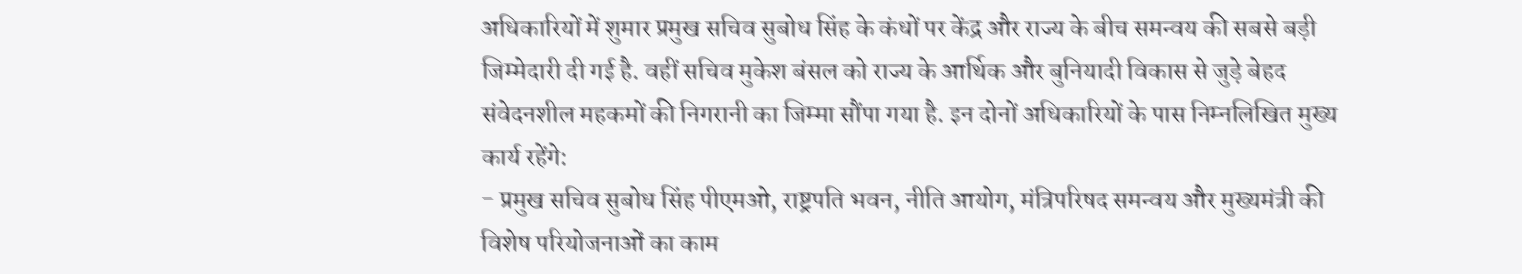अधिकारियों में शुमार प्रमुख सचिव सुबोध सिंह के कंधों पर केंद्र और राज्य के बीच समन्वय की सबसे बड़ी जिम्मेदारी दी गई है. वहीं सचिव मुकेश बंसल को राज्य के आर्थिक और बुनियादी विकास से जुड़े बेहद संवेदनशील महकमों की निगरानी का जिम्मा सौंपा गया है. इन दोनों अधिकारियों के पास निम्नलिखित मुख्य कार्य रहेंगे:
- प्रमुख सचिव सुबोध सिंह पीएमओ, राष्ट्रपति भवन, नीति आयोग, मंत्रिपरिषद समन्वय और मुख्यमंत्री की विशेष परियोजनाओं का काम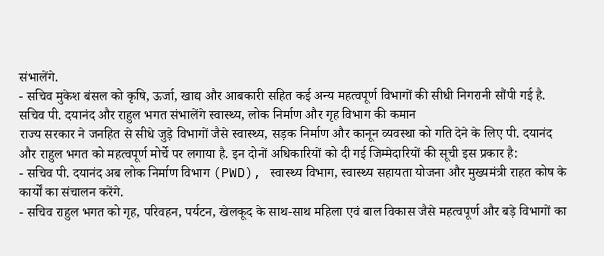संभालेंगे.
- सचिव मुकेश बंसल को कृषि, ऊर्जा, खाद्य और आबकारी सहित कई अन्य महत्वपूर्ण विभागों की सीधी निगरानी सौंपी गई है.
सचिव पी. दयानंद और राहुल भगत संभालेंगे स्वास्थ्य, लोक निर्माण और गृह विभाग की कमान
राज्य सरकार ने जनहित से सीधे जुड़े विभागों जैसे स्वास्थ्य, सड़क निर्माण और कानून व्यवस्था को गति देने के लिए पी. दयानंद और राहुल भगत को महत्वपूर्ण मोर्चे पर लगाया है. इन दोनों अधिकारियों को दी गई जिम्मेदारियों की सूची इस प्रकार है:
- सचिव पी. दयानंद अब लोक निर्माण विभाग (PWD), स्वास्थ्य विभाग, स्वास्थ्य सहायता योजना और मुख्यमंत्री राहत कोष के कार्यों का संचालन करेंगे.
- सचिव राहुल भगत को गृह, परिवहन, पर्यटन, खेलकूद के साथ-साथ महिला एवं बाल विकास जैसे महत्वपूर्ण और बड़े विभागों का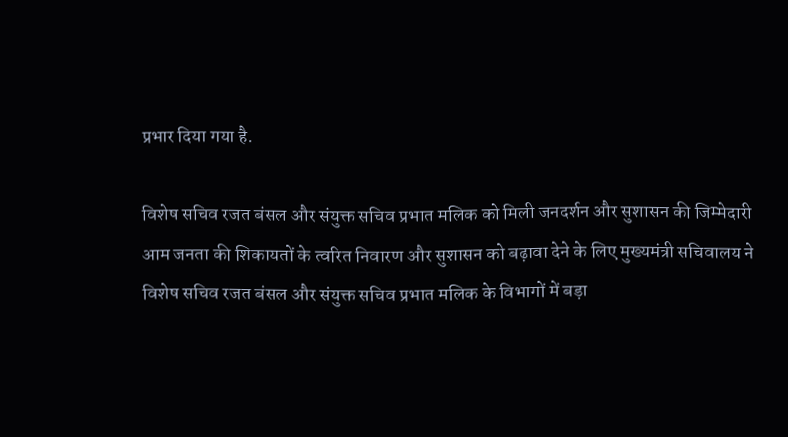प्रभार दिया गया है.

विशेष सचिव रजत बंसल और संयुक्त सचिव प्रभात मलिक को मिली जनदर्शन और सुशासन की जिम्मेदारी
आम जनता की शिकायतों के त्वरित निवारण और सुशासन को बढ़ावा देने के लिए मुख्यमंत्री सचिवालय ने विशेष सचिव रजत बंसल और संयुक्त सचिव प्रभात मलिक के विभागों में बड़ा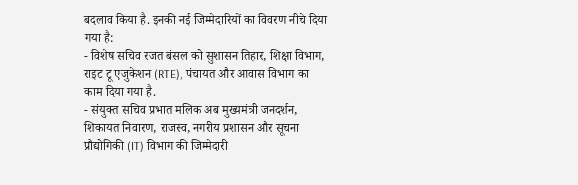बदलाव किया है. इनकी नई जिम्मेदारियों का विवरण नीचे दिया गया है:
- विशेष सचिव रजत बंसल को सुशासन तिहार, शिक्षा विभाग, राइट टू एजुकेशन (RTE), पंचायत और आवास विभाग का काम दिया गया है.
- संयुक्त सचिव प्रभात मलिक अब मुख्यमंत्री जनदर्शन, शिकायत निवारण, राजस्व, नगरीय प्रशासन और सूचना प्रौद्योगिकी (IT) विभाग की जिम्मेदारी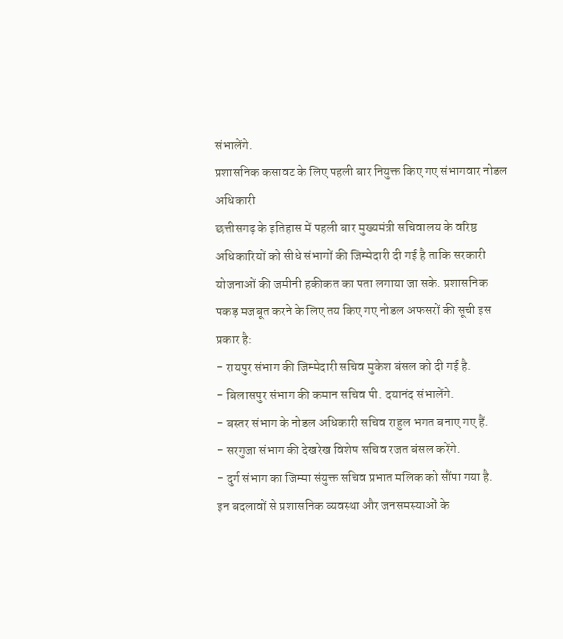संभालेंगे.
प्रशासनिक कसावट के लिए पहली बार नियुक्त किए गए संभागवार नोडल अधिकारी
छत्तीसगढ़ के इतिहास में पहली बार मुख्यमंत्री सचिवालय के वरिष्ठ अधिकारियों को सीधे संभागों की जिम्मेदारी दी गई है ताकि सरकारी योजनाओं की जमीनी हकीकत का पता लगाया जा सके. प्रशासनिक पकड़ मजबूत करने के लिए तय किए गए नोडल अफसरों की सूची इस प्रकार है:
- रायपुर संभाग की जिम्मेदारी सचिव मुकेश बंसल को दी गई है.
- बिलासपुर संभाग की कमान सचिव पी. दयानंद संभालेंगे.
- बस्तर संभाग के नोडल अधिकारी सचिव राहुल भगत बनाए गए हैं.
- सरगुजा संभाग की देखरेख विशेष सचिव रजत बंसल करेंगे.
- दुर्ग संभाग का जिम्मा संयुक्त सचिव प्रभात मलिक को सौंपा गया है.
इन बदलावों से प्रशासनिक व्यवस्था और जनसमस्याओं के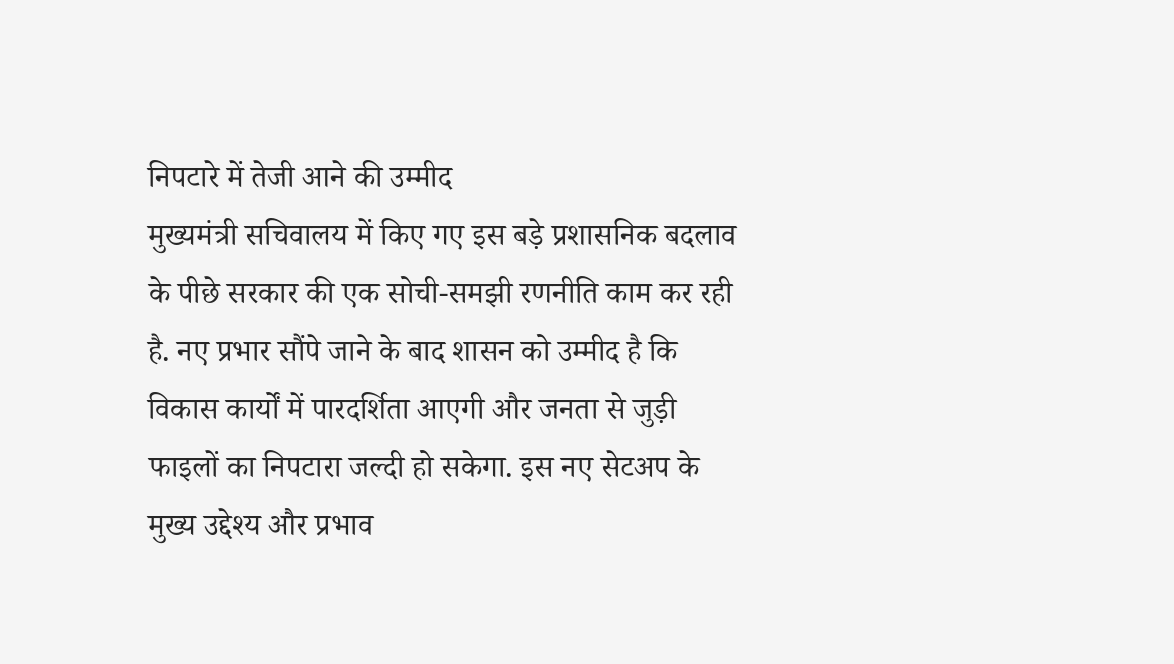निपटारे में तेजी आने की उम्मीद
मुख्यमंत्री सचिवालय में किए गए इस बड़े प्रशासनिक बदलाव के पीछे सरकार की एक सोची-समझी रणनीति काम कर रही है. नए प्रभार सौंपे जाने के बाद शासन को उम्मीद है कि विकास कार्यों में पारदर्शिता आएगी और जनता से जुड़ी फाइलों का निपटारा जल्दी हो सकेगा. इस नए सेटअप के मुख्य उद्देश्य और प्रभाव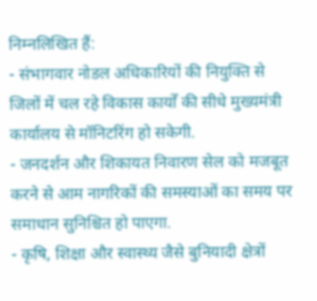निम्नलिखित हैं:
- संभागवार नोडल अधिकारियों की नियुक्ति से जिलों में चल रहे विकास कार्यों की सीधे मुख्यमंत्री कार्यालय से मॉनिटरिंग हो सकेगी.
- जनदर्शन और शिकायत निवारण सेल को मजबूत करने से आम नागरिकों की समस्याओं का समय पर समाधान सुनिश्चित हो पाएगा.
- कृषि, शिक्षा और स्वास्थ्य जैसे बुनियादी क्षेत्रों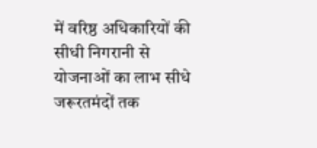में वरिष्ठ अधिकारियों की सीधी निगरानी से योजनाओं का लाभ सीधे जरूरतमंदों तक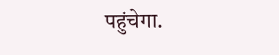पहुंचेगा.